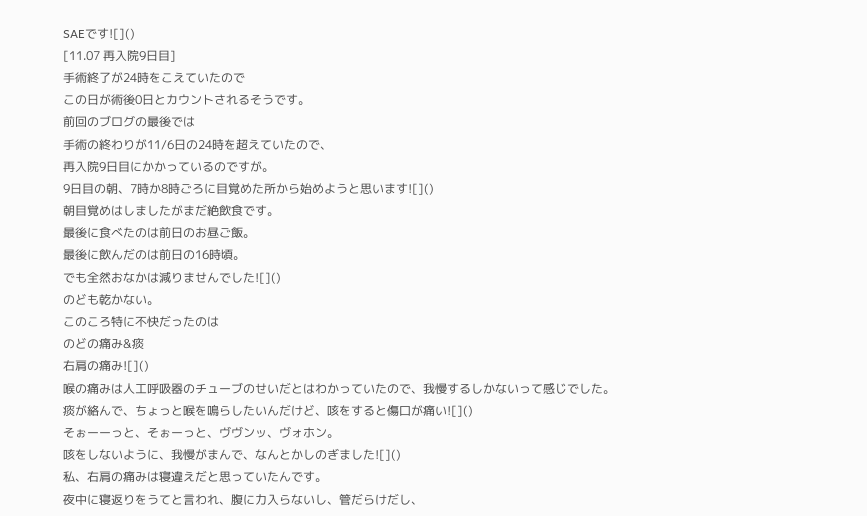SAEです![]()
[11.07 再入院9日目]
手術終了が24時をこえていたので
この日が術後0日とカウントされるそうです。
前回のブログの最後では
手術の終わりが11/6日の24時を超えていたので、
再入院9日目にかかっているのですが。
9日目の朝、7時か8時ごろに目覚めた所から始めようと思います![]()
朝目覚めはしましたがまだ絶飲食です。
最後に食べたのは前日のお昼ご飯。
最後に飲んだのは前日の16時頃。
でも全然おなかは減りませんでした![]()
のども乾かない。
このころ特に不快だったのは
のどの痛み&痰
右肩の痛み![]()
喉の痛みは人工呼吸器のチューブのせいだとはわかっていたので、我慢するしかないって感じでした。
痰が絡んで、ちょっと喉を鳴らしたいんだけど、咳をすると傷口が痛い![]()
そぉーーっと、そぉーっと、ヴヴンッ、ヴォホン。
咳をしないように、我慢がまんで、なんとかしのぎました![]()
私、右肩の痛みは寝違えだと思っていたんです。
夜中に寝返りをうてと言われ、腹に力入らないし、管だらけだし、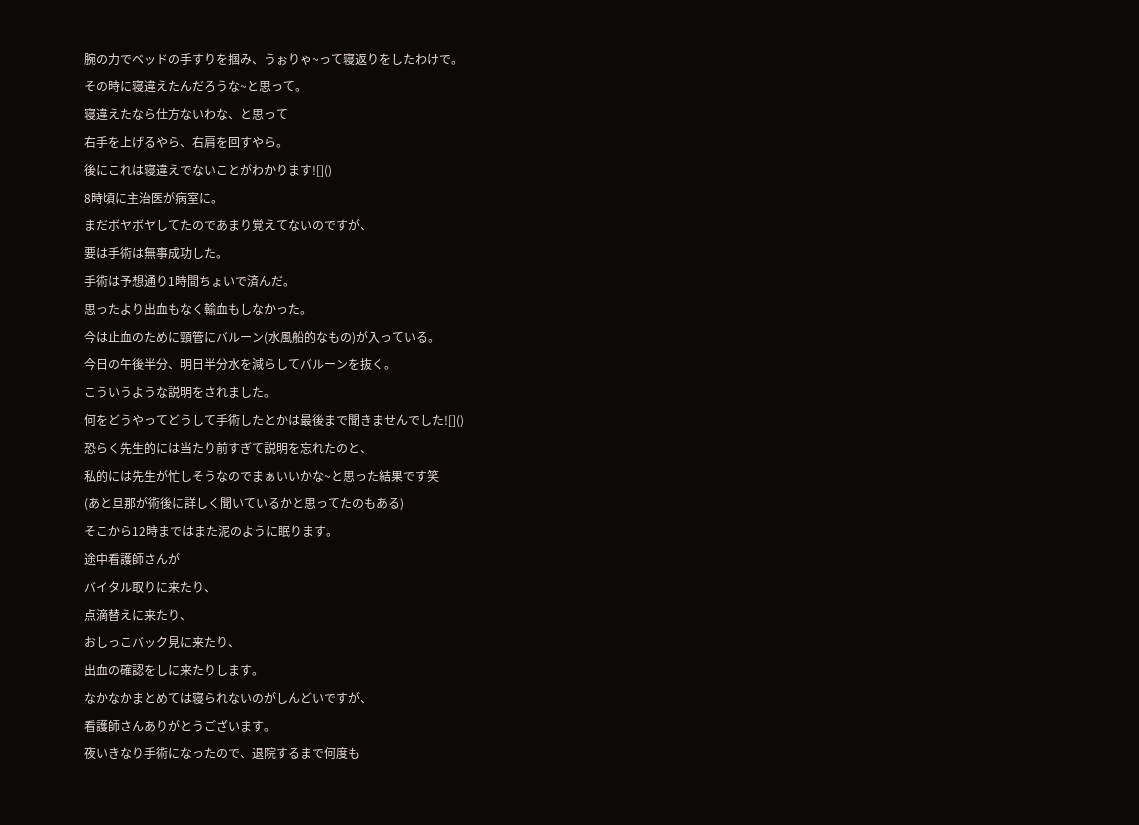腕の力でベッドの手すりを掴み、うぉりゃ~って寝返りをしたわけで。
その時に寝違えたんだろうな~と思って。
寝違えたなら仕方ないわな、と思って
右手を上げるやら、右肩を回すやら。
後にこれは寝違えでないことがわかります![]()
8時頃に主治医が病室に。
まだボヤボヤしてたのであまり覚えてないのですが、
要は手術は無事成功した。
手術は予想通り1時間ちょいで済んだ。
思ったより出血もなく輸血もしなかった。
今は止血のために頸管にバルーン(水風船的なもの)が入っている。
今日の午後半分、明日半分水を減らしてバルーンを抜く。
こういうような説明をされました。
何をどうやってどうして手術したとかは最後まで聞きませんでした![]()
恐らく先生的には当たり前すぎて説明を忘れたのと、
私的には先生が忙しそうなのでまぁいいかな~と思った結果です笑
(あと旦那が術後に詳しく聞いているかと思ってたのもある)
そこから12時まではまた泥のように眠ります。
途中看護師さんが
バイタル取りに来たり、
点滴替えに来たり、
おしっこバック見に来たり、
出血の確認をしに来たりします。
なかなかまとめては寝られないのがしんどいですが、
看護師さんありがとうございます。
夜いきなり手術になったので、退院するまで何度も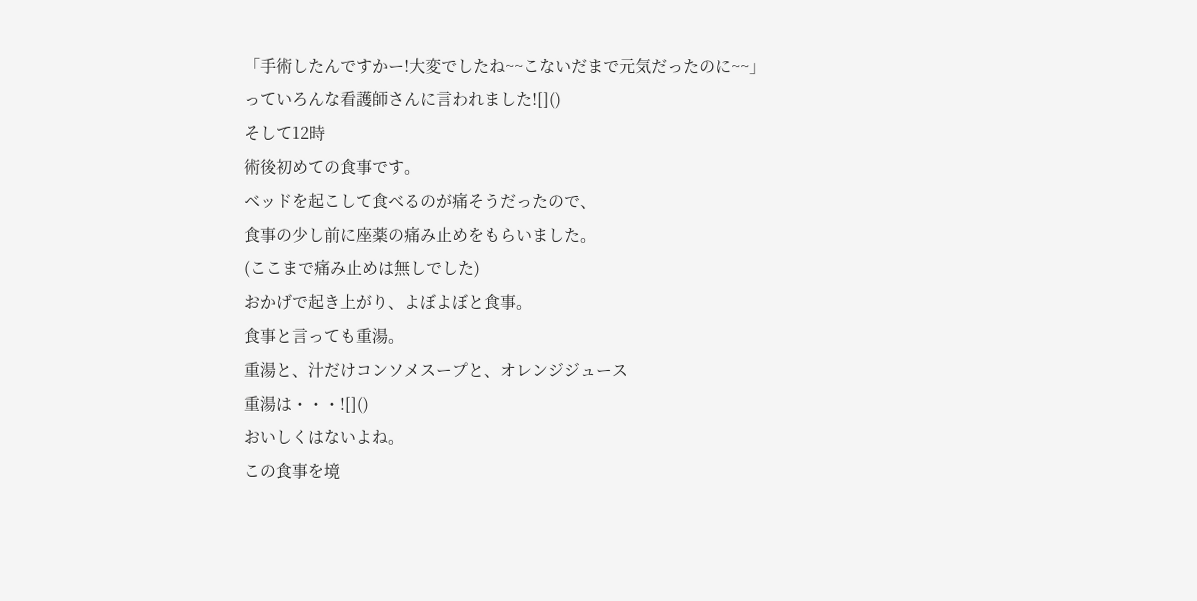「手術したんですかー!大変でしたね~~こないだまで元気だったのに~~」
っていろんな看護師さんに言われました![]()
そして12時
術後初めての食事です。
ベッドを起こして食べるのが痛そうだったので、
食事の少し前に座薬の痛み止めをもらいました。
(ここまで痛み止めは無しでした)
おかげで起き上がり、よぼよぼと食事。
食事と言っても重湯。
重湯と、汁だけコンソメスープと、オレンジジュース
重湯は・・・![]()
おいしくはないよね。
この食事を境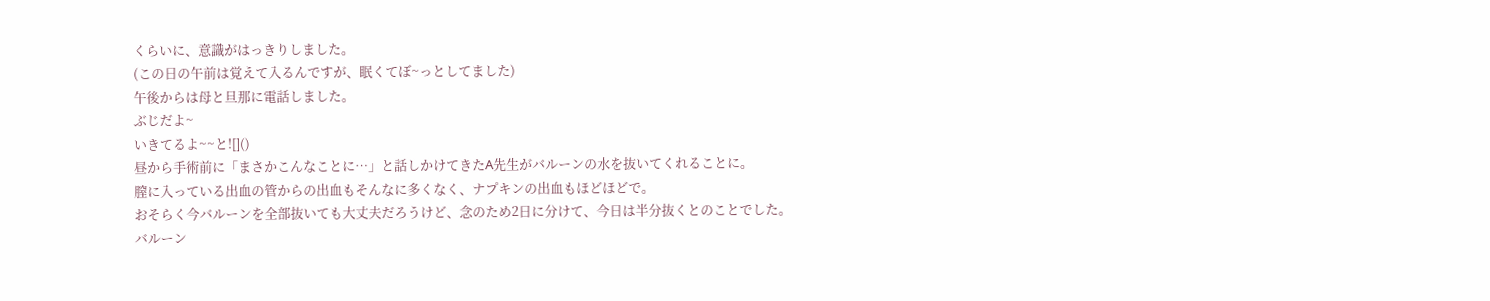くらいに、意識がはっきりしました。
(この日の午前は覚えて入るんですが、眠くてぼ~っとしてました)
午後からは母と旦那に電話しました。
ぶじだよ~
いきてるよ~~と![]()
昼から手術前に「まさかこんなことに…」と話しかけてきたA先生がバルーンの水を抜いてくれることに。
膣に入っている出血の管からの出血もそんなに多くなく、ナプキンの出血もほどほどで。
おそらく今バルーンを全部抜いても大丈夫だろうけど、念のため2日に分けて、今日は半分抜くとのことでした。
バルーン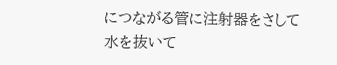につながる管に注射器をさして水を抜いて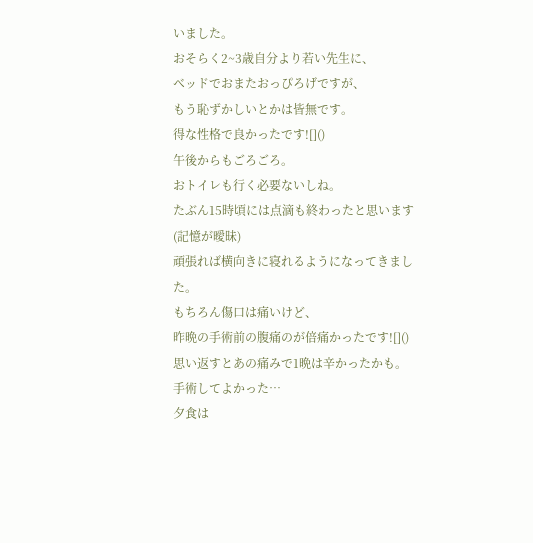いました。
おそらく2~3歳自分より若い先生に、
ベッドでおまたおっぴろげですが、
もう恥ずかしいとかは皆無です。
得な性格で良かったです![]()
午後からもごろごろ。
おトイレも行く必要ないしね。
たぶん15時頃には点滴も終わったと思います
(記憶が曖昧)
頑張れば横向きに寝れるようになってきました。
もちろん傷口は痛いけど、
昨晩の手術前の腹痛のが倍痛かったです![]()
思い返すとあの痛みで1晩は辛かったかも。
手術してよかった…
夕食は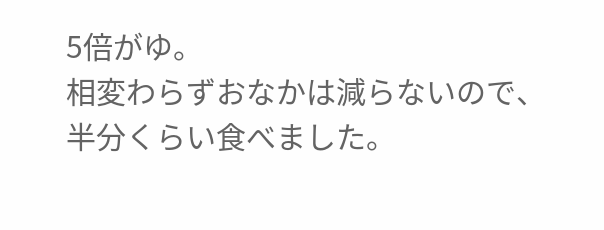5倍がゆ。
相変わらずおなかは減らないので、
半分くらい食べました。